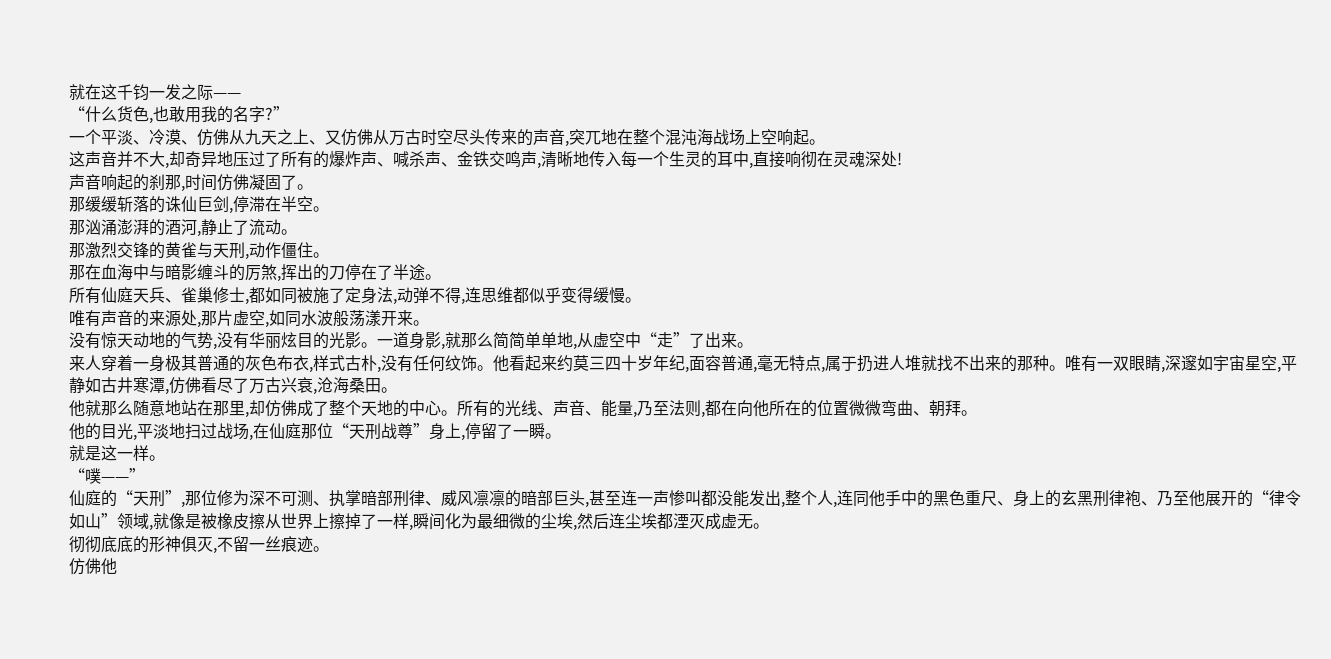就在这千钧一发之际——
“什么货色,也敢用我的名字?”
一个平淡、冷漠、仿佛从九天之上、又仿佛从万古时空尽头传来的声音,突兀地在整个混沌海战场上空响起。
这声音并不大,却奇异地压过了所有的爆炸声、喊杀声、金铁交鸣声,清晰地传入每一个生灵的耳中,直接响彻在灵魂深处!
声音响起的刹那,时间仿佛凝固了。
那缓缓斩落的诛仙巨剑,停滞在半空。
那汹涌澎湃的酒河,静止了流动。
那激烈交锋的黄雀与天刑,动作僵住。
那在血海中与暗影缠斗的厉煞,挥出的刀停在了半途。
所有仙庭天兵、雀巢修士,都如同被施了定身法,动弹不得,连思维都似乎变得缓慢。
唯有声音的来源处,那片虚空,如同水波般荡漾开来。
没有惊天动地的气势,没有华丽炫目的光影。一道身影,就那么简简单单地,从虚空中“走”了出来。
来人穿着一身极其普通的灰色布衣,样式古朴,没有任何纹饰。他看起来约莫三四十岁年纪,面容普通,毫无特点,属于扔进人堆就找不出来的那种。唯有一双眼睛,深邃如宇宙星空,平静如古井寒潭,仿佛看尽了万古兴衰,沧海桑田。
他就那么随意地站在那里,却仿佛成了整个天地的中心。所有的光线、声音、能量,乃至法则,都在向他所在的位置微微弯曲、朝拜。
他的目光,平淡地扫过战场,在仙庭那位“天刑战尊”身上,停留了一瞬。
就是这一样。
“噗——”
仙庭的“天刑”,那位修为深不可测、执掌暗部刑律、威风凛凛的暗部巨头,甚至连一声惨叫都没能发出,整个人,连同他手中的黑色重尺、身上的玄黑刑律袍、乃至他展开的“律令如山”领域,就像是被橡皮擦从世界上擦掉了一样,瞬间化为最细微的尘埃,然后连尘埃都湮灭成虚无。
彻彻底底的形神俱灭,不留一丝痕迹。
仿佛他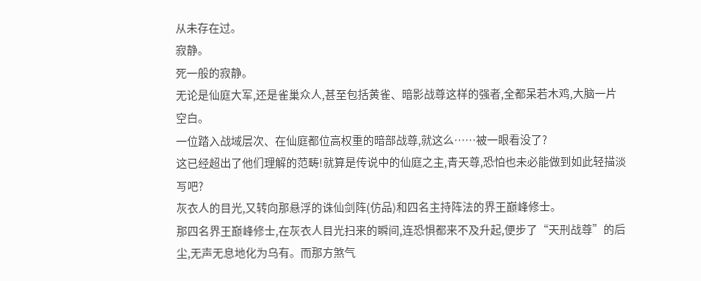从未存在过。
寂静。
死一般的寂静。
无论是仙庭大军,还是雀巢众人,甚至包括黄雀、暗影战尊这样的强者,全都呆若木鸡,大脑一片空白。
一位踏入战域层次、在仙庭都位高权重的暗部战尊,就这么……被一眼看没了?
这已经超出了他们理解的范畴!就算是传说中的仙庭之主,青天尊,恐怕也未必能做到如此轻描淡写吧?
灰衣人的目光,又转向那悬浮的诛仙剑阵(仿品)和四名主持阵法的界王巅峰修士。
那四名界王巅峰修士,在灰衣人目光扫来的瞬间,连恐惧都来不及升起,便步了“天刑战尊”的后尘,无声无息地化为乌有。而那方煞气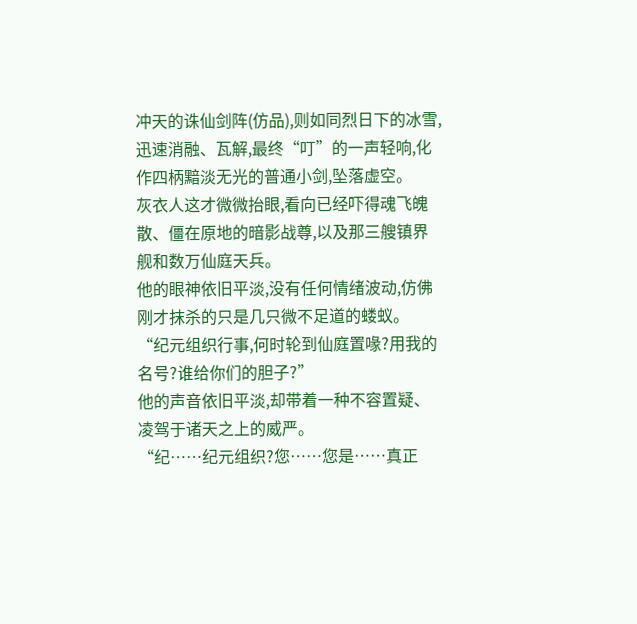冲天的诛仙剑阵(仿品),则如同烈日下的冰雪,迅速消融、瓦解,最终“叮”的一声轻响,化作四柄黯淡无光的普通小剑,坠落虚空。
灰衣人这才微微抬眼,看向已经吓得魂飞魄散、僵在原地的暗影战尊,以及那三艘镇界舰和数万仙庭天兵。
他的眼神依旧平淡,没有任何情绪波动,仿佛刚才抹杀的只是几只微不足道的蝼蚁。
“纪元组织行事,何时轮到仙庭置喙?用我的名号?谁给你们的胆子?”
他的声音依旧平淡,却带着一种不容置疑、凌驾于诸天之上的威严。
“纪……纪元组织?您……您是……真正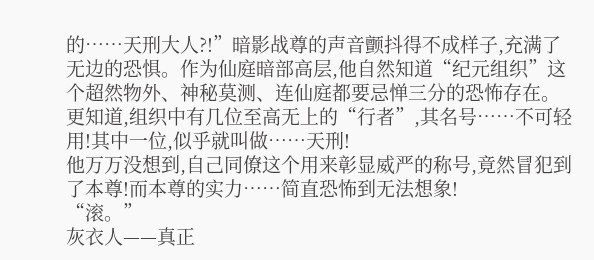的……天刑大人?!”暗影战尊的声音颤抖得不成样子,充满了无边的恐惧。作为仙庭暗部高层,他自然知道“纪元组织”这个超然物外、神秘莫测、连仙庭都要忌惮三分的恐怖存在。更知道,组织中有几位至高无上的“行者”,其名号……不可轻用!其中一位,似乎就叫做……天刑!
他万万没想到,自己同僚这个用来彰显威严的称号,竟然冒犯到了本尊!而本尊的实力……简直恐怖到无法想象!
“滚。”
灰衣人——真正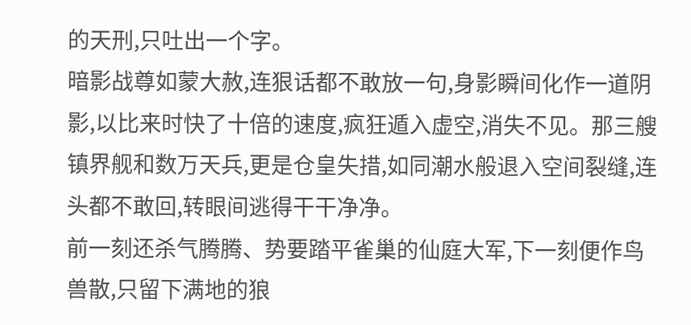的天刑,只吐出一个字。
暗影战尊如蒙大赦,连狠话都不敢放一句,身影瞬间化作一道阴影,以比来时快了十倍的速度,疯狂遁入虚空,消失不见。那三艘镇界舰和数万天兵,更是仓皇失措,如同潮水般退入空间裂缝,连头都不敢回,转眼间逃得干干净净。
前一刻还杀气腾腾、势要踏平雀巢的仙庭大军,下一刻便作鸟兽散,只留下满地的狼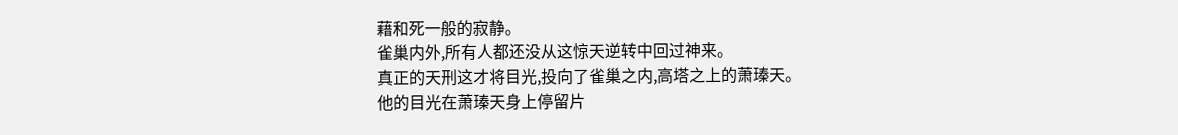藉和死一般的寂静。
雀巢内外,所有人都还没从这惊天逆转中回过神来。
真正的天刑这才将目光,投向了雀巢之内,高塔之上的萧瑧天。
他的目光在萧瑧天身上停留片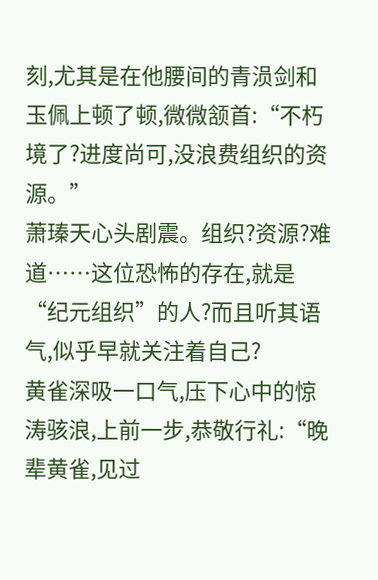刻,尤其是在他腰间的青涢剑和玉佩上顿了顿,微微颔首:“不朽境了?进度尚可,没浪费组织的资源。”
萧瑧天心头剧震。组织?资源?难道……这位恐怖的存在,就是“纪元组织”的人?而且听其语气,似乎早就关注着自己?
黄雀深吸一口气,压下心中的惊涛骇浪,上前一步,恭敬行礼:“晚辈黄雀,见过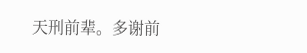天刑前辈。多谢前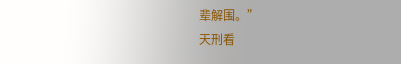辈解围。”
天刑看